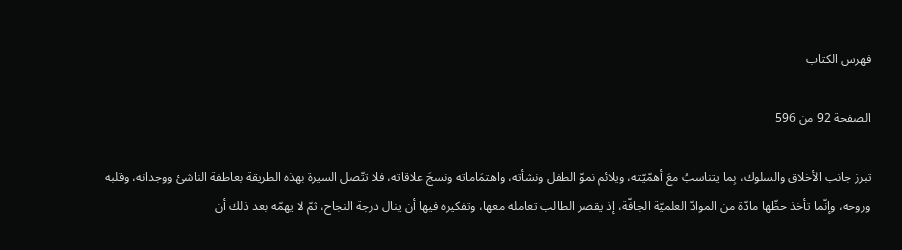فهرس الكتاب

الصفحة 92 من 596

تبرز جانب الأخلاق والسلوك، بِما يتناسبُ معَ أهمّيّته، ويلائم نموّ الطفل ونشأته، واهتمَاماته ونسجَ علاقاته، فلا تتّصل السيرة بهذه الطريقة بعاطفة الناشئ ووجدانه، وقلبه وروحه، وإنّما تأخذ حظّها مادّة من الموادّ العلميّة الجافّة، إذ يقصر الطالب تعامله معها، وتفكيره فيها أن ينال درجة النجاح، ثمّ لا يهمّه بعد ذلك أن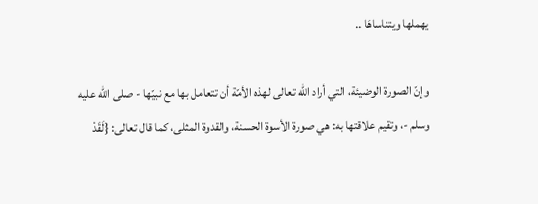يهملها ويتناساهَا ..

وإنّ الصورة الوضيئة، التي أراد الله تعالى لهذه الأمّة أن تتعامل بها مع نبيّها - صلى الله عليه وسلم -، وتقيم علاقتها به: هي صورة الأسوة الحسنة، والقدوة المثلى، كما قال تعالى: {لَقَدْ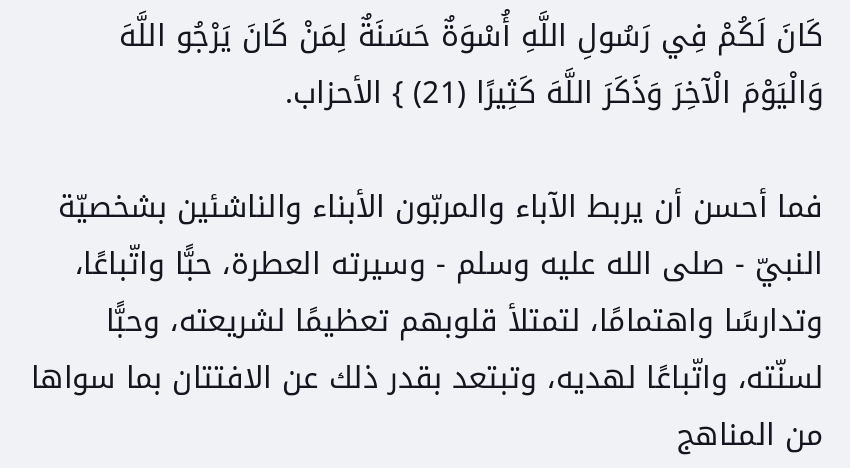كَانَ لَكُمْ فِي رَسُولِ اللَّهِ أُسْوَةٌ حَسَنَةٌ لِمَنْ كَانَ يَرْجُو اللَّهَ وَالْيَوْمَ الْآخِرَ وَذَكَرَ اللَّهَ كَثِيرًا (21) } الأحزاب.

فما أحسن أن يربط الآباء والمربّون الأبناء والناشئين بشخصيّة النبيّ - صلى الله عليه وسلم - وسيرته العطرة، حبًّا واتّباعًا، وتدارسًا واهتمامًا، لتمتلأ قلوبهم تعظيمًا لشريعته، وحبًّا لسنّته، واتّباعًا لهديه، وتبتعد بقدر ذلك عن الافتتان بما سواها من المناهج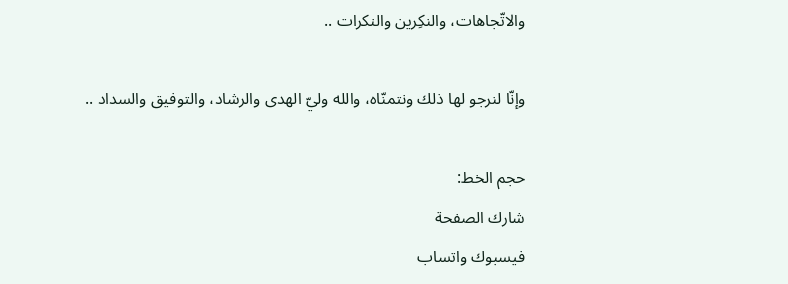والاتّجاهات، والنكِرين والنكرات ..

وإنّا لنرجو لها ذلك ونتمنّاه، والله وليّ الهدى والرشاد، والتوفيق والسداد ..

حجم الخط:
شارك الصفحة
فيسبوك واتساب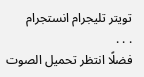تويتر تليجرام انستجرام
. . .
فضلًا انتظر تحميل الصوت